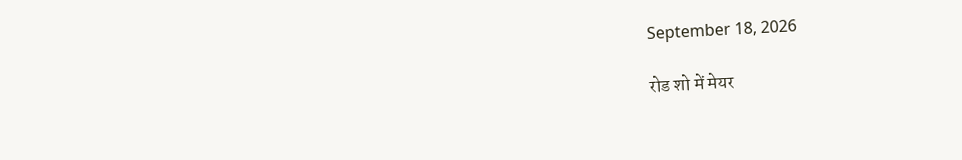September 18, 2026

रोड शो में मेयर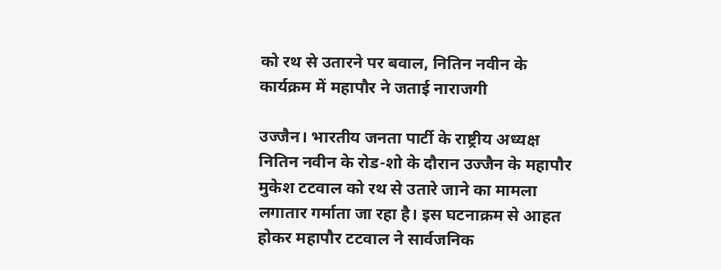को रथ से उतारने पर बवाल, नितिन नवीन के कार्यक्रम में महापौर ने जताई नाराजगी

उज्जैन। भारतीय जनता पार्टी के राष्ट्रीय अध्यक्ष नितिन नवीन के रोड-शो के दौरान उज्जैन के महापौर मुकेश टटवाल को रथ से उतारे जाने का मामला लगातार गर्माता जा रहा है। इस घटनाक्रम से आहत होकर महापौर टटवाल ने सार्वजनिक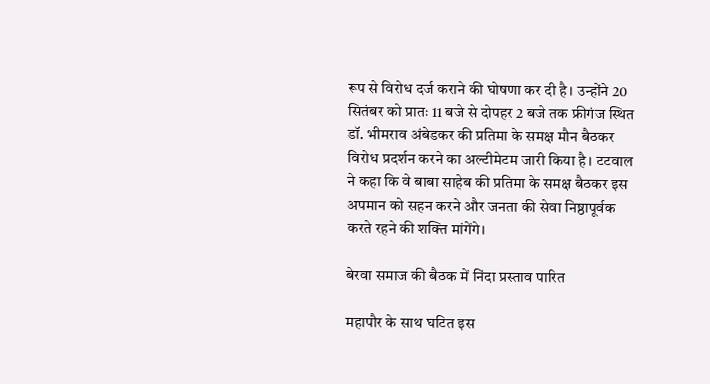रूप से विरोध दर्ज कराने की घोषणा कर दी है। उन्होंने 20 सितंबर को प्रातः 11 बजे से दोपहर 2 बजे तक फ्रीगंज स्थित डॉ. भीमराव अंबेडकर की प्रतिमा के समक्ष मौन बैठकर विरोध प्रदर्शन करने का अल्टीमेटम जारी किया है। टटवाल ने कहा कि वे बाबा साहेब की प्रतिमा के समक्ष बैठकर इस अपमान को सहन करने और जनता की सेवा निष्ठापूर्वक करते रहने की शक्ति मांगेंगे।

बेरवा समाज की बैठक में निंदा प्रस्ताव पारित

महापौर के साथ घटित इस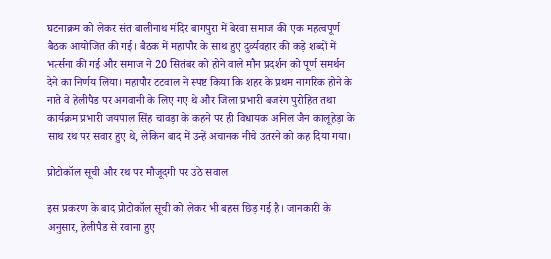घटनाक्रम को लेकर संत बालीनाथ मंदिर बागपुरा में बेरवा समाज की एक महत्वपूर्ण बैठक आयोजित की गई। बैठक में महापौर के साथ हुए दुर्व्यवहार की कड़े शब्दों में भर्त्सना की गई और समाज ने 20 सितंबर को होने वाले मौन प्रदर्शन को पूर्ण समर्थन देने का निर्णय लिया। महापौर टटवाल ने स्पष्ट किया कि शहर के प्रथम नागरिक होने के नाते वे हेलीपैड पर अगवानी के लिए गए थे और जिला प्रभारी बजरंग पुरोहित तथा कार्यक्रम प्रभारी जयपाल सिंह चावड़ा के कहने पर ही विधायक अनिल जैन कालूहेड़ा के साथ रथ पर सवार हुए थे, लेकिन बाद में उन्हें अचानक नीचे उतरने को कह दिया गया।

प्रोटोकॉल सूची और रथ पर मौजूदगी पर उठे सवाल

इस प्रकरण के बाद प्रोटोकॉल सूची को लेकर भी बहस छिड़ गई है। जानकारी के अनुसार, हेलीपैड से रवाना हुए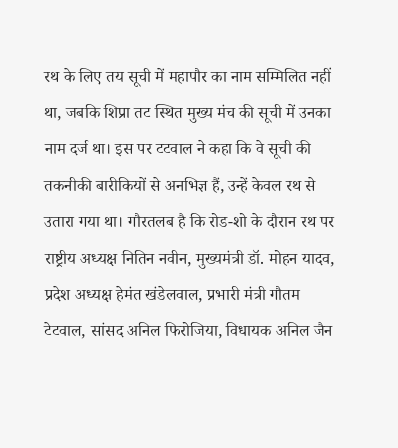रथ के लिए तय सूची में महापौर का नाम सम्मिलित नहीं था, जबकि शिप्रा तट स्थित मुख्य मंच की सूची में उनका नाम दर्ज था। इस पर टटवाल ने कहा कि वे सूची की तकनीकी बारीकियों से अनभिज्ञ हैं, उन्हें केवल रथ से उतारा गया था। गौरतलब है कि रोड-शो के दौरान रथ पर राष्ट्रीय अध्यक्ष नितिन नवीन, मुख्यमंत्री डॉ. मोहन यादव, प्रदेश अध्यक्ष हेमंत खंडेलवाल, प्रभारी मंत्री गौतम टेटवाल, सांसद अनिल फिरोजिया, विधायक अनिल जैन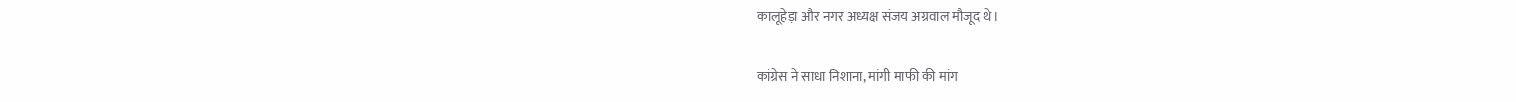कालूहेड़ा और नगर अध्यक्ष संजय अग्रवाल मौजूद थे।

कांग्रेस ने साधा निशाना, मांगी माफी की मांग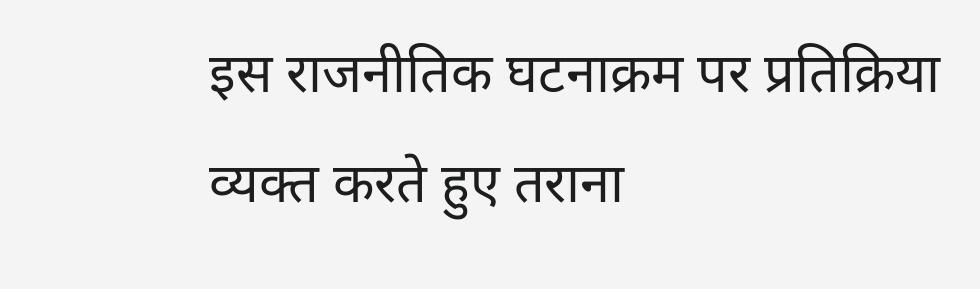इस राजनीतिक घटनाक्रम पर प्रतिक्रिया व्यक्त करते हुए तराना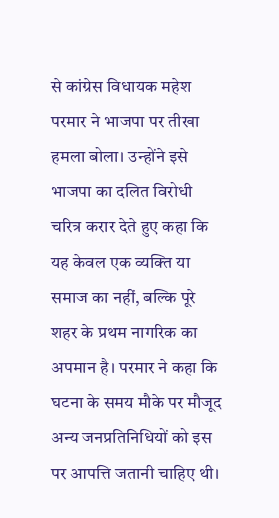से कांग्रेस विधायक महेश परमार ने भाजपा पर तीखा हमला बोला। उन्होंने इसे भाजपा का दलित विरोधी चरित्र करार देते हुए कहा कि यह केवल एक व्यक्ति या समाज का नहीं, बल्कि पूरे शहर के प्रथम नागरिक का अपमान है। परमार ने कहा कि घटना के समय मौके पर मौजूद अन्य जनप्रतिनिधियों को इस पर आपत्ति जतानी चाहिए थी।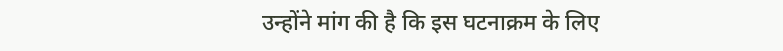उन्होंने मांग की है कि इस घटनाक्रम के लिए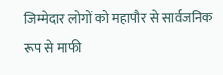जिम्मेदार लोगों को महापौर से सार्वजनिक रूप से माफी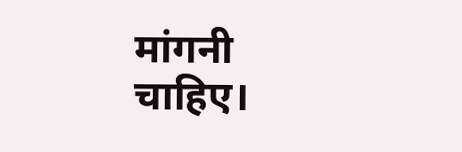मांगनी चाहिए।